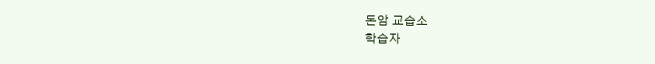돈암 교습소
학습자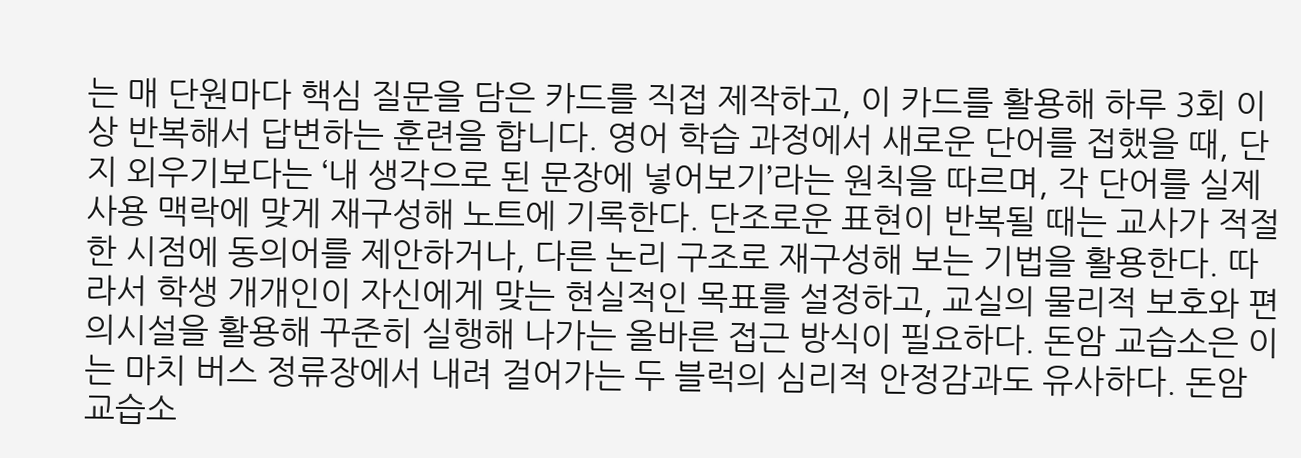는 매 단원마다 핵심 질문을 담은 카드를 직접 제작하고, 이 카드를 활용해 하루 3회 이상 반복해서 답변하는 훈련을 합니다. 영어 학습 과정에서 새로운 단어를 접했을 때, 단지 외우기보다는 ‘내 생각으로 된 문장에 넣어보기’라는 원칙을 따르며, 각 단어를 실제 사용 맥락에 맞게 재구성해 노트에 기록한다. 단조로운 표현이 반복될 때는 교사가 적절한 시점에 동의어를 제안하거나, 다른 논리 구조로 재구성해 보는 기법을 활용한다. 따라서 학생 개개인이 자신에게 맞는 현실적인 목표를 설정하고, 교실의 물리적 보호와 편의시설을 활용해 꾸준히 실행해 나가는 올바른 접근 방식이 필요하다. 돈암 교습소은 이는 마치 버스 정류장에서 내려 걸어가는 두 블럭의 심리적 안정감과도 유사하다. 돈암 교습소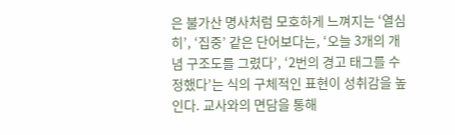은 불가산 명사처럼 모호하게 느껴지는 ‘열심히’, ‘집중’ 같은 단어보다는, ‘오늘 3개의 개념 구조도를 그렸다’, ‘2번의 경고 태그를 수정했다’는 식의 구체적인 표현이 성취감을 높인다. 교사와의 면담을 통해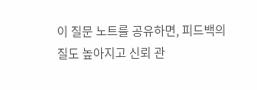이 질문 노트를 공유하면, 피드백의 질도 높아지고 신뢰 관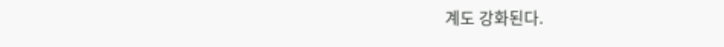계도 강화된다.